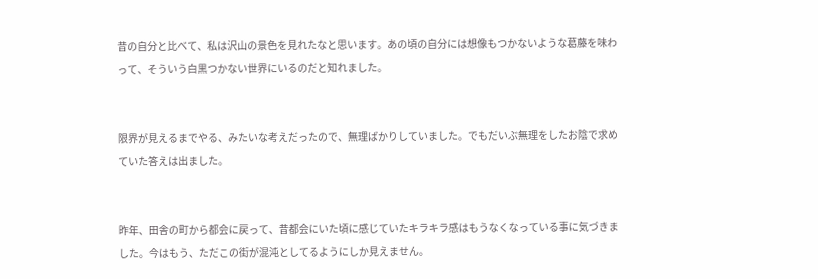昔の自分と比べて、私は沢山の景色を見れたなと思います。あの頃の自分には想像もつかないような葛藤を味わって、そういう白黒つかない世界にいるのだと知れました。


限界が見えるまでやる、みたいな考えだったので、無理ばかりしていました。でもだいぶ無理をしたお陰で求めていた答えは出ました。


昨年、田舎の町から都会に戻って、昔都会にいた頃に感じていたキラキラ感はもうなくなっている事に気づきました。今はもう、ただこの街が混沌としてるようにしか見えません。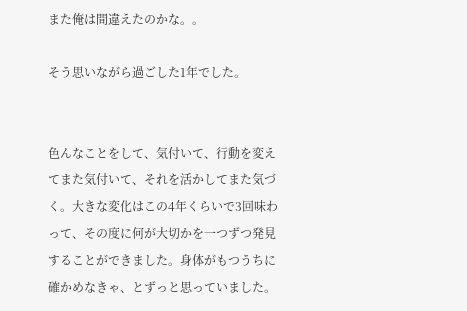また俺は間違えたのかな。。

そう思いながら過ごした1年でした。


色んなことをして、気付いて、行動を変えてまた気付いて、それを活かしてまた気づく。大きな変化はこの4年くらいで3回味わって、その度に何が大切かを一つずつ発見することができました。身体がもつうちに確かめなきゃ、とずっと思っていました。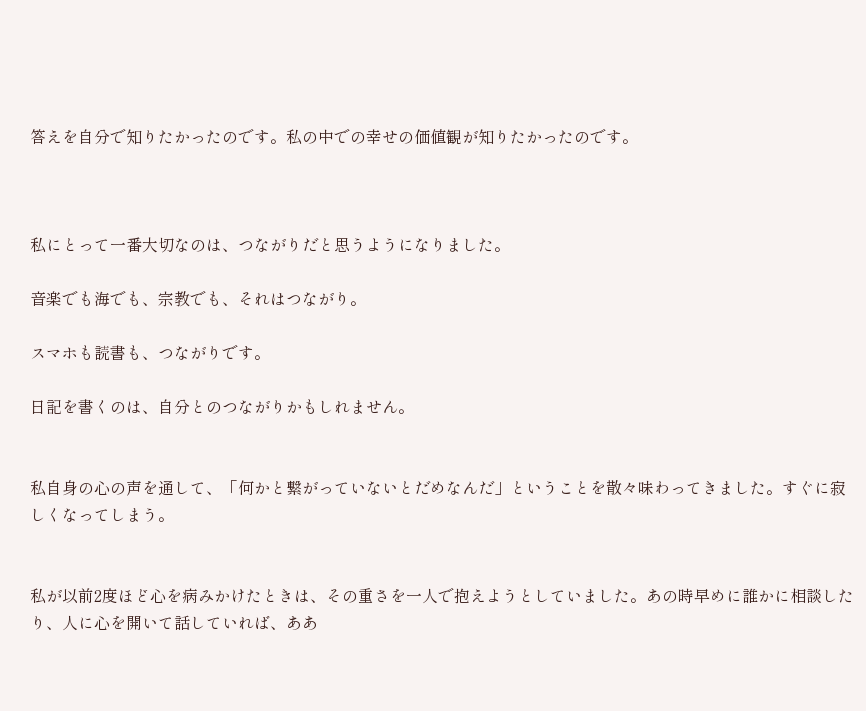答えを自分で知りたかったのです。私の中での幸せの価値観が知りたかったのです。



私にとって一番大切なのは、つながりだと思うようになりました。

音楽でも海でも、宗教でも、それはつながり。

スマホも読書も、つながりです。

日記を書くのは、自分とのつながりかもしれません。


私自身の心の声を通して、「何かと繋がっていないとだめなんだ」ということを散々味わってきました。すぐに寂しくなってしまう。


私が以前2度ほど心を病みかけたときは、その重さを一人で抱えようとしていました。あの時早めに誰かに相談したり、人に心を開いて話していれば、ああ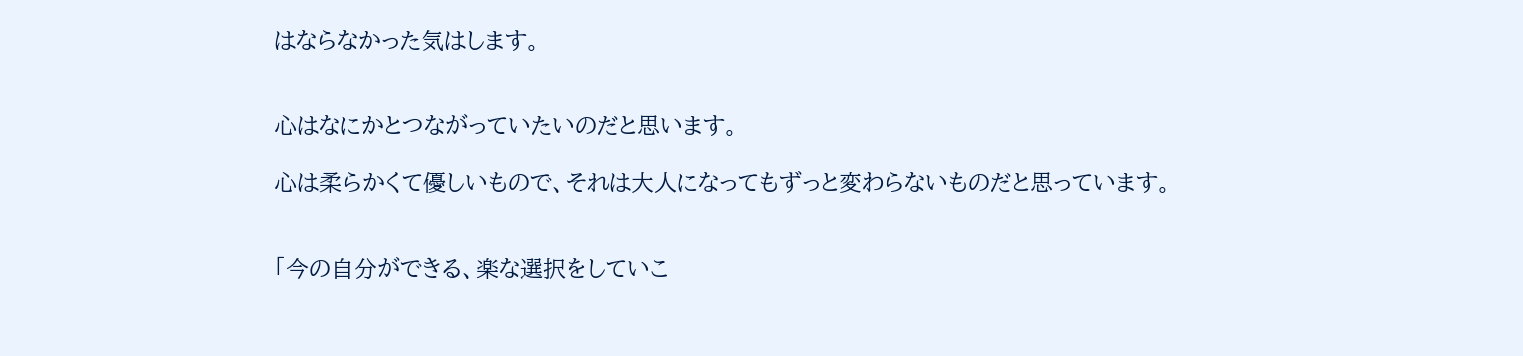はならなかった気はします。


心はなにかとつながっていたいのだと思います。

心は柔らかくて優しいもので、それは大人になってもずっと変わらないものだと思っています。


「今の自分ができる、楽な選択をしていこ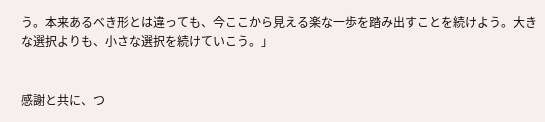う。本来あるべき形とは違っても、今ここから見える楽な一歩を踏み出すことを続けよう。大きな選択よりも、小さな選択を続けていこう。」


感謝と共に、つ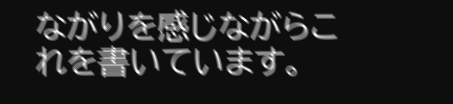ながりを感じながらこれを書いています。